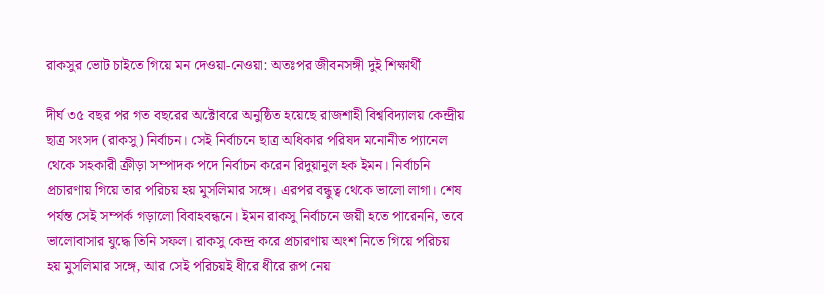রাকসুর ভোট চাইতে গিয়ে মন দেওয়া-নেওয়া: অতঃপর জীবনসঙ্গী দুই শিক্ষার্থী

দীর্ঘ ৩৫ বছর পর গত বছরের অক্টোবরে অনুষ্ঠিত হয়েছে রাজশাহী বিশ্ববিদ্যালয় কেন্দ্রীয় ছাত্র সংসদ (রাকসু) নির্বাচন। সেই নির্বাচনে ছাত্র অধিকার পরিষদ মনোনীত প্যানেল থেকে সহকারী ক্রীড়া সম্পাদক পদে নির্বাচন করেন রিদুয়ানুল হক ইমন। নির্বাচনি প্রচারণায় গিয়ে তার পরিচয় হয় মুসলিমার সঙ্গে। এরপর বন্ধুত্ব থেকে ভালো লাগা। শেষ পর্যন্ত সেই সম্পর্ক গড়ালো বিবাহবন্ধনে। ইমন রাকসু নির্বাচনে জয়ী হতে পারেননি, তবে ভালোবাসার যুদ্ধে তিনি সফল। রাকসু কেন্দ্র করে প্রচারণায় অংশ নিতে গিয়ে পরিচয় হয় মুসলিমার সঙ্গে, আর সেই পরিচয়ই ধীরে ধীরে রূপ নেয়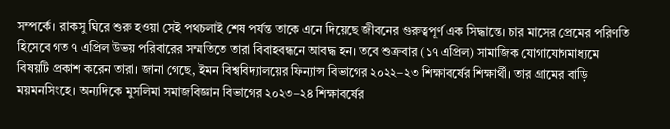সম্পর্কে। রাকসু ঘিরে শুরু হওয়া সেই পথচলাই শেষ পর্যন্ত তাকে এনে দিয়েছে জীবনের গুরুত্বপূর্ণ এক সিদ্ধান্তে। চার মাসের প্রেমের পরিণতি হিসেবে গত ৭ এপ্রিল উভয় পরিবারের সম্মতিতে তারা বিবাহবন্ধনে আবদ্ধ হন। তবে শুক্রবার (১৭ এপ্রিল) সামাজিক যোগাযোগমাধ্যমে বিষয়টি প্রকাশ করেন তারা। জানা গেছে, ইমন বিশ্ববিদ্যালয়ের ফিন্যান্স বিভাগের ২০২২–২৩ শিক্ষাবর্ষের শিক্ষার্থী। তার গ্রামের বাড়ি ময়মনসিংহে। অন্যদিকে মুসলিমা সমাজবিজ্ঞান বিভাগের ২০২৩–২৪ শিক্ষাবর্ষের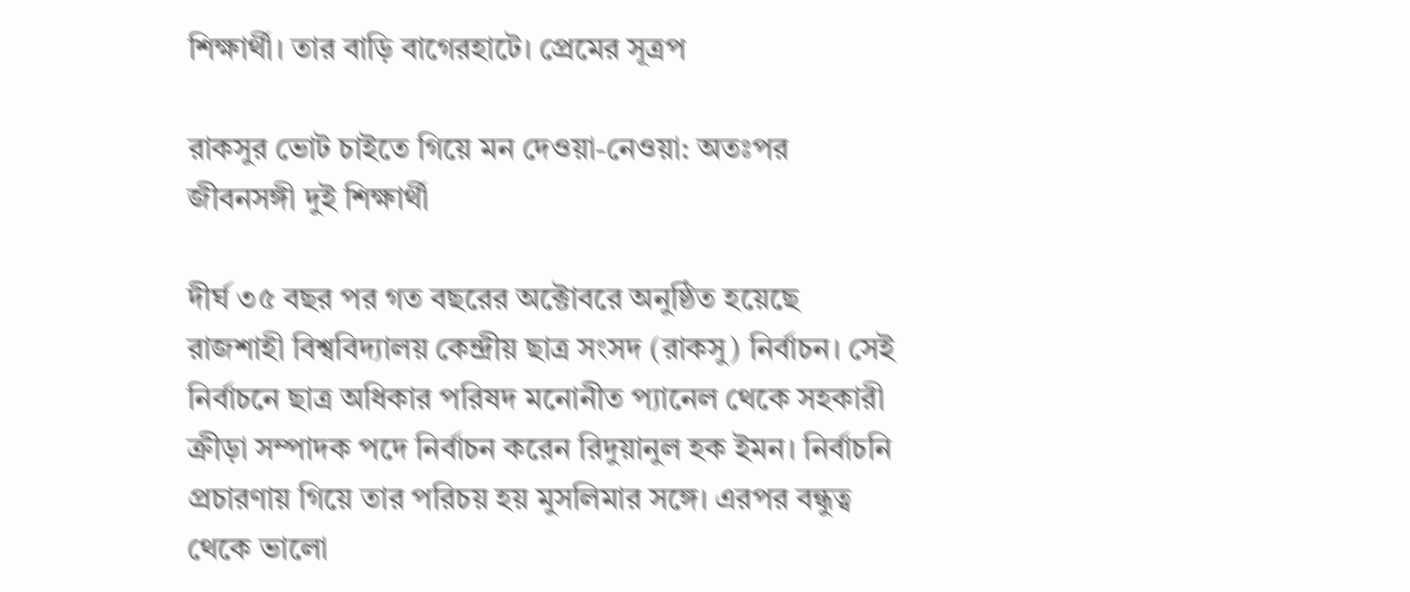শিক্ষার্থী। তার বাড়ি বাগেরহাটে। প্রেমের সূত্রপ

রাকসুর ভোট চাইতে গিয়ে মন দেওয়া-নেওয়া: অতঃপর জীবনসঙ্গী দুই শিক্ষার্থী

দীর্ঘ ৩৫ বছর পর গত বছরের অক্টোবরে অনুষ্ঠিত হয়েছে রাজশাহী বিশ্ববিদ্যালয় কেন্দ্রীয় ছাত্র সংসদ (রাকসু) নির্বাচন। সেই নির্বাচনে ছাত্র অধিকার পরিষদ মনোনীত প্যানেল থেকে সহকারী ক্রীড়া সম্পাদক পদে নির্বাচন করেন রিদুয়ানুল হক ইমন। নির্বাচনি প্রচারণায় গিয়ে তার পরিচয় হয় মুসলিমার সঙ্গে। এরপর বন্ধুত্ব থেকে ভালো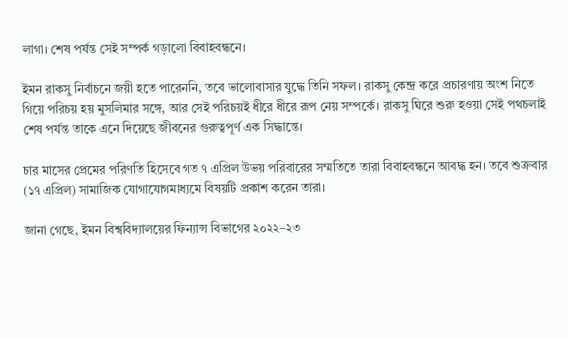লাগা। শেষ পর্যন্ত সেই সম্পর্ক গড়ালো বিবাহবন্ধনে।

ইমন রাকসু নির্বাচনে জয়ী হতে পারেননি, তবে ভালোবাসার যুদ্ধে তিনি সফল। রাকসু কেন্দ্র করে প্রচারণায় অংশ নিতে গিয়ে পরিচয় হয় মুসলিমার সঙ্গে, আর সেই পরিচয়ই ধীরে ধীরে রূপ নেয় সম্পর্কে। রাকসু ঘিরে শুরু হওয়া সেই পথচলাই শেষ পর্যন্ত তাকে এনে দিয়েছে জীবনের গুরুত্বপূর্ণ এক সিদ্ধান্তে।

চার মাসের প্রেমের পরিণতি হিসেবে গত ৭ এপ্রিল উভয় পরিবারের সম্মতিতে তারা বিবাহবন্ধনে আবদ্ধ হন। তবে শুক্রবার (১৭ এপ্রিল) সামাজিক যোগাযোগমাধ্যমে বিষয়টি প্রকাশ করেন তারা।

জানা গেছে, ইমন বিশ্ববিদ্যালয়ের ফিন্যান্স বিভাগের ২০২২–২৩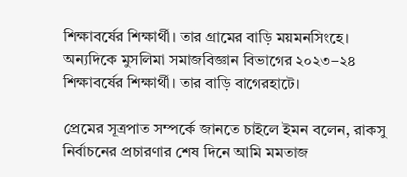শিক্ষাবর্ষের শিক্ষার্থী। তার গ্রামের বাড়ি ময়মনসিংহে। অন্যদিকে মুসলিমা সমাজবিজ্ঞান বিভাগের ২০২৩–২৪ শিক্ষাবর্ষের শিক্ষার্থী। তার বাড়ি বাগেরহাটে।

প্রেমের সূত্রপাত সম্পর্কে জানতে চাইলে ইমন বলেন, রাকসু নির্বাচনের প্রচারণার শেষ দিনে আমি মমতাজ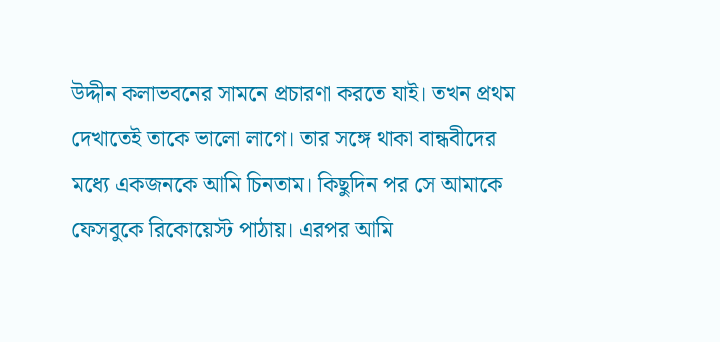উদ্দীন কলাভবনের সামনে প্রচারণা করতে যাই। তখন প্রথম দেখাতেই তাকে ভালো লাগে। তার সঙ্গে থাকা বান্ধবীদের মধ্যে একজনকে আমি চিনতাম। কিছুদিন পর সে আমাকে ফেসবুকে রিকোয়েস্ট পাঠায়। এরপর আমি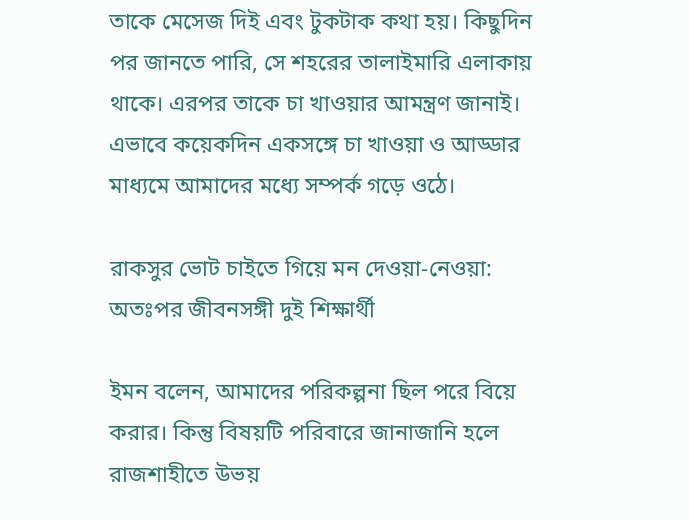তাকে মেসেজ দিই এবং টুকটাক কথা হয়। কিছুদিন পর জানতে পারি, সে শহরের তালাইমারি এলাকায় থাকে। এরপর তাকে চা খাওয়ার আমন্ত্রণ জানাই। এভাবে কয়েকদিন একসঙ্গে চা খাওয়া ও আড্ডার মাধ্যমে আমাদের মধ্যে সম্পর্ক গড়ে ওঠে।

রাকসুর ভোট চাইতে গিয়ে মন দেওয়া-নেওয়া: অতঃপর জীবনসঙ্গী দুই শিক্ষার্থী

ইমন বলেন, আমাদের পরিকল্পনা ছিল পরে বিয়ে করার। কিন্তু বিষয়টি পরিবারে জানাজানি হলে রাজশাহীতে উভয়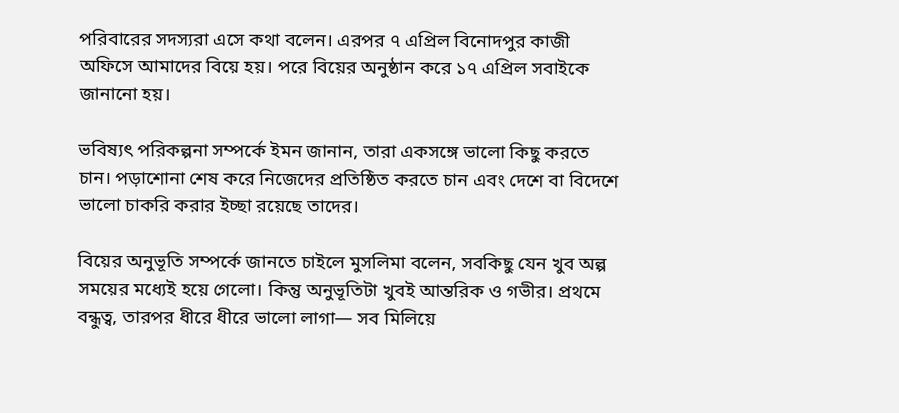পরিবারের সদস্যরা এসে কথা বলেন। এরপর ৭ এপ্রিল বিনোদপুর কাজী অফিসে আমাদের বিয়ে হয়। পরে বিয়ের অনুষ্ঠান করে ১৭ এপ্রিল সবাইকে জানানো হয়।

ভবিষ্যৎ পরিকল্পনা সম্পর্কে ইমন জানান, তারা একসঙ্গে ভালো কিছু করতে চান। পড়াশোনা শেষ করে নিজেদের প্রতিষ্ঠিত করতে চান এবং দেশে বা বিদেশে ভালো চাকরি করার ইচ্ছা রয়েছে তাদের।

বিয়ের অনুভূতি সম্পর্কে জানতে চাইলে মুসলিমা বলেন, সবকিছু যেন খুব অল্প সময়ের মধ্যেই হয়ে গেলো। কিন্তু অনুভূতিটা খুবই আন্তরিক ও গভীর। প্রথমে বন্ধুত্ব, তারপর ধীরে ধীরে ভালো লাগা— সব মিলিয়ে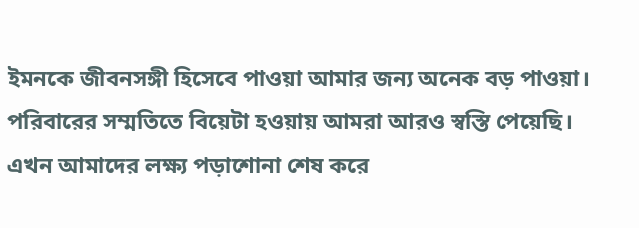ইমনকে জীবনসঙ্গী হিসেবে পাওয়া আমার জন্য অনেক বড় পাওয়া। পরিবারের সম্মতিতে বিয়েটা হওয়ায় আমরা আরও স্বস্তি পেয়েছি। এখন আমাদের লক্ষ্য পড়াশোনা শেষ করে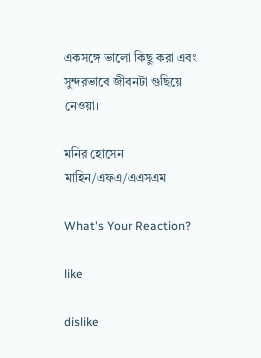একসঙ্গে ভালো কিছু করা এবং সুন্দরভাবে জীবনটা গুছিয়ে নেওয়া।

মনির হোসেন মাহিন/এফএ/এএসএম

What's Your Reaction?

like

dislike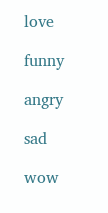love

funny

angry

sad

wow